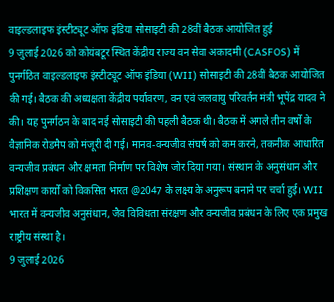वाइल्डलाइफ इंस्टीट्यूट ऑफ इंडिया सोसाइटी की 28वीं बैठक आयोजित हुई
9 जुलाई 2026 को कोयंबटूर स्थित केंद्रीय राज्य वन सेवा अकादमी (CASFOS) में पुनर्गठित वाइल्डलाइफ इंस्टीट्यूट ऑफ इंडिया (WII) सोसाइटी की 28वीं बैठक आयोजित की गई। बैठक की अध्यक्षता केंद्रीय पर्यावरण, वन एवं जलवायु परिवर्तन मंत्री भूपेंद्र यादव ने की। यह पुनर्गठन के बाद नई सोसाइटी की पहली बैठक थी। बैठक में अगले तीन वर्षों के वैज्ञानिक रोडमैप को मंजूरी दी गई। मानव-वन्यजीव संघर्ष को कम करने, तकनीक आधारित वन्यजीव प्रबंधन और क्षमता निर्माण पर विशेष जोर दिया गया। संस्थान के अनुसंधान और प्रशिक्षण कार्यों को विकसित भारत @2047 के लक्ष्य के अनुरूप बनाने पर चर्चा हुई। WII भारत में वन्यजीव अनुसंधान, जैव विविधता संरक्षण और वन्यजीव प्रबंधन के लिए एक प्रमुख राष्ट्रीय संस्था है।
9 जुलाई 2026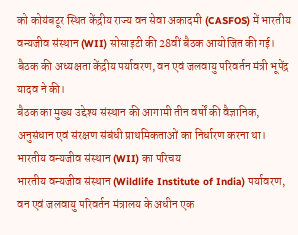को कोयंबटूर स्थित केंद्रीय राज्य वन सेवा अकादमी (CASFOS) में भारतीय वन्यजीव संस्थान (WII) सोसाइटी की 28वीं बैठक आयोजित की गई।
बैठक की अध्यक्षता केंद्रीय पर्यावरण, वन एवं जलवायु परिवर्तन मंत्री भूपेंद्र यादव ने की।
बैठक का मुख्य उद्देश्य संस्थान की आगामी तीन वर्षों की वैज्ञानिक, अनुसंधान एवं संरक्षण संबंधी प्राथमिकताओं का निर्धारण करना था।
भारतीय वन्यजीव संस्थान (WII) का परिचय
भारतीय वन्यजीव संस्थान (Wildlife Institute of India) पर्यावरण, वन एवं जलवायु परिवर्तन मंत्रालय के अधीन एक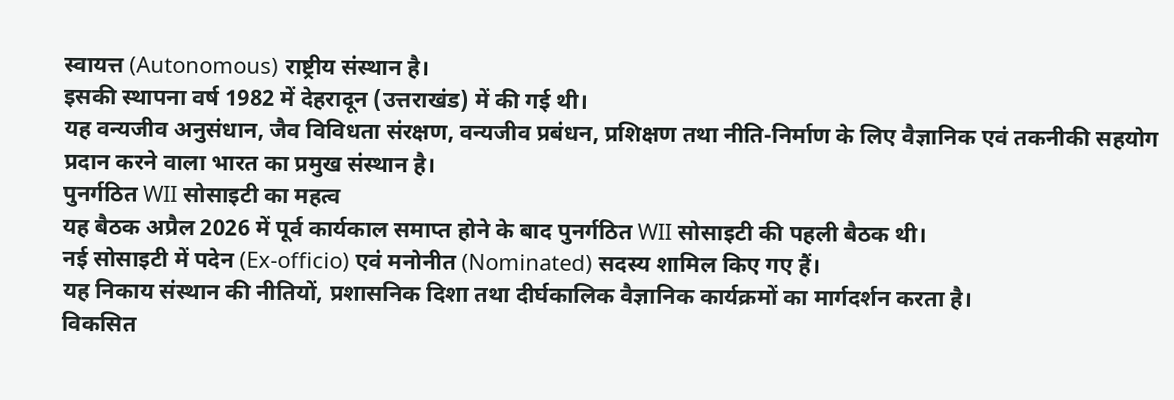स्वायत्त (Autonomous) राष्ट्रीय संस्थान है।
इसकी स्थापना वर्ष 1982 में देहरादून (उत्तराखंड) में की गई थी।
यह वन्यजीव अनुसंधान, जैव विविधता संरक्षण, वन्यजीव प्रबंधन, प्रशिक्षण तथा नीति-निर्माण के लिए वैज्ञानिक एवं तकनीकी सहयोग प्रदान करने वाला भारत का प्रमुख संस्थान है।
पुनर्गठित WII सोसाइटी का महत्व
यह बैठक अप्रैल 2026 में पूर्व कार्यकाल समाप्त होने के बाद पुनर्गठित WII सोसाइटी की पहली बैठक थी।
नई सोसाइटी में पदेन (Ex-officio) एवं मनोनीत (Nominated) सदस्य शामिल किए गए हैं।
यह निकाय संस्थान की नीतियों, प्रशासनिक दिशा तथा दीर्घकालिक वैज्ञानिक कार्यक्रमों का मार्गदर्शन करता है।
विकसित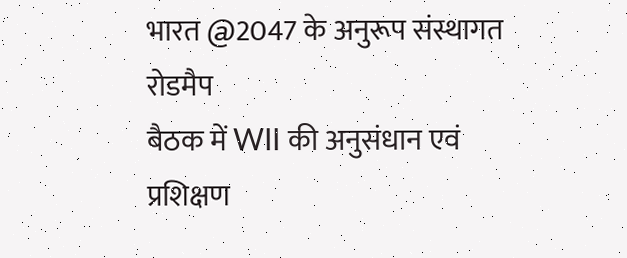भारत @2047 के अनुरूप संस्थागत रोडमैप
बैठक में WII की अनुसंधान एवं प्रशिक्षण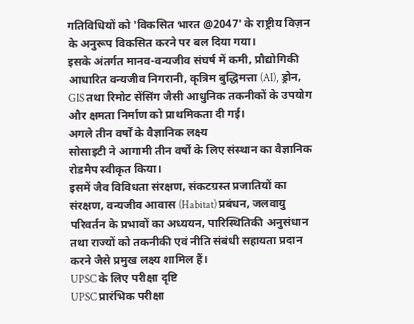गतिविधियों को 'विकसित भारत @2047' के राष्ट्रीय विज़न के अनुरूप विकसित करने पर बल दिया गया।
इसके अंतर्गत मानव-वन्यजीव संघर्ष में कमी, प्रौद्योगिकी आधारित वन्यजीव निगरानी, कृत्रिम बुद्धिमत्ता (AI), ड्रोन, GIS तथा रिमोट सेंसिंग जैसी आधुनिक तकनीकों के उपयोग और क्षमता निर्माण को प्राथमिकता दी गई।
अगले तीन वर्षों के वैज्ञानिक लक्ष्य
सोसाइटी ने आगामी तीन वर्षों के लिए संस्थान का वैज्ञानिक रोडमैप स्वीकृत किया।
इसमें जैव विविधता संरक्षण, संकटग्रस्त प्रजातियों का संरक्षण, वन्यजीव आवास (Habitat) प्रबंधन, जलवायु परिवर्तन के प्रभावों का अध्ययन, पारिस्थितिकी अनुसंधान तथा राज्यों को तकनीकी एवं नीति संबंधी सहायता प्रदान करने जैसे प्रमुख लक्ष्य शामिल हैं।
UPSC के लिए परीक्षा दृष्टि
UPSC प्रारंभिक परीक्षा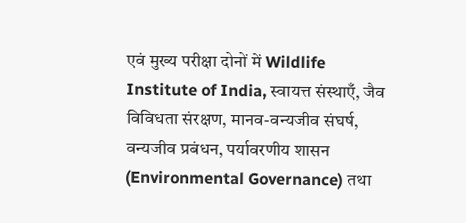एवं मुख्य परीक्षा दोनों में Wildlife Institute of India, स्वायत्त संस्थाएँ, जैव विविधता संरक्षण, मानव-वन्यजीव संघर्ष, वन्यजीव प्रबंधन, पर्यावरणीय शासन (Environmental Governance) तथा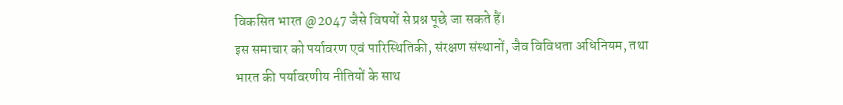विकसित भारत @2047 जैसे विषयों से प्रश्न पूछे जा सकते हैं।
इस समाचार को पर्यावरण एवं पारिस्थितिकी, संरक्षण संस्थानों, जैव विविधता अधिनियम, तथा भारत की पर्यावरणीय नीतियों के साथ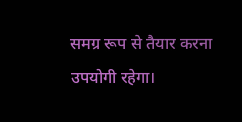समग्र रूप से तैयार करना उपयोगी रहेगा।